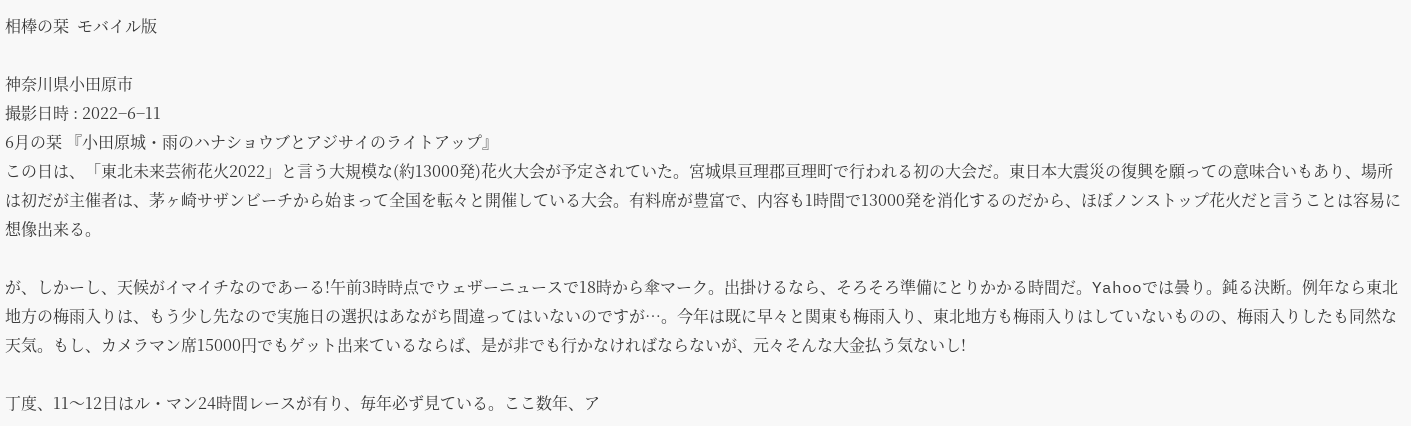相棒の栞  モバイル版

神奈川県小田原市
撮影日時 : 2022−6−11
6月の栞 『小田原城・雨のハナショウブとアジサイのライトアップ』
この日は、「東北未来芸術花火2022」と言う大規模な(約13000発)花火大会が予定されていた。宮城県亘理郡亘理町で行われる初の大会だ。東日本大震災の復興を願っての意味合いもあり、場所は初だが主催者は、茅ヶ崎サザンビーチから始まって全国を転々と開催している大会。有料席が豊富で、内容も1時間で13000発を消化するのだから、ほぼノンストップ花火だと言うことは容易に想像出来る。

が、しかーし、天候がイマイチなのであーる!午前3時時点でウェザーニュースで18時から傘マーク。出掛けるなら、そろそろ準備にとりかかる時間だ。Yahooでは曇り。鈍る決断。例年なら東北地方の梅雨入りは、もう少し先なので実施日の選択はあながち間違ってはいないのですが…。今年は既に早々と関東も梅雨入り、東北地方も梅雨入りはしていないものの、梅雨入りしたも同然な天気。もし、カメラマン席15000円でもゲット出来ているならば、是が非でも行かなければならないが、元々そんな大金払う気ないし!

丁度、11〜12日はル・マン24時間レースが有り、毎年必ず見ている。ここ数年、ア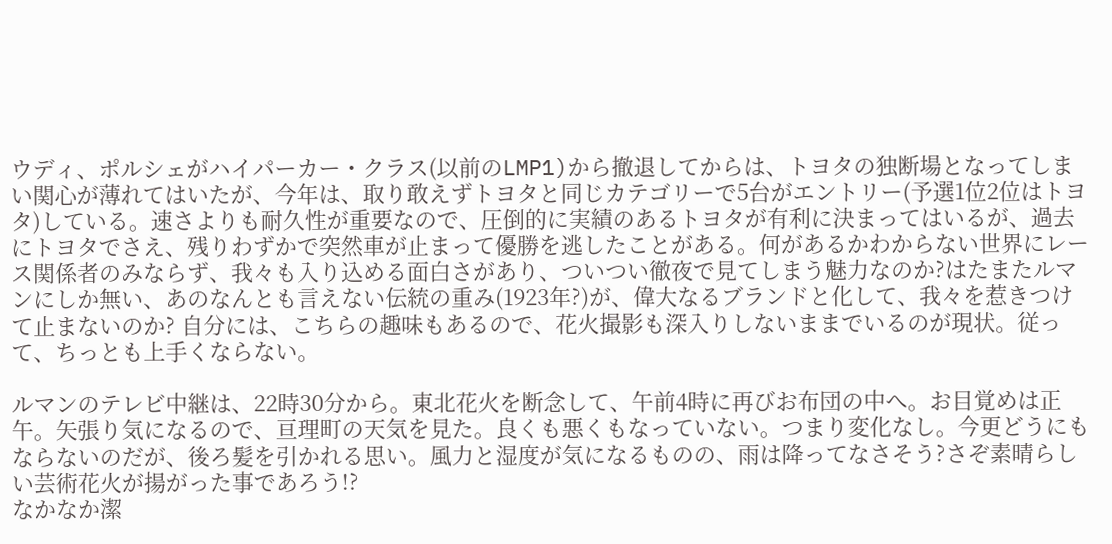ウディ、ポルシェがハイパーカー・クラス(以前のLMP1)から撤退してからは、トヨタの独断場となってしまい関心が薄れてはいたが、今年は、取り敢えずトヨタと同じカテゴリーで5台がエントリー(予選1位2位はトヨタ)している。速さよりも耐久性が重要なので、圧倒的に実績のあるトヨタが有利に決まってはいるが、過去にトヨタでさえ、残りわずかで突然車が止まって優勝を逃したことがある。何があるかわからない世界にレース関係者のみならず、我々も入り込める面白さがあり、ついつい徹夜で見てしまう魅力なのか?はたまたルマンにしか無い、あのなんとも言えない伝統の重み(1923年?)が、偉大なるブランドと化して、我々を惹きつけて止まないのか? 自分には、こちらの趣味もあるので、花火撮影も深入りしないままでいるのが現状。従って、ちっとも上手くならない。

ルマンのテレビ中継は、22時30分から。東北花火を断念して、午前4時に再びお布団の中へ。お目覚めは正午。矢張り気になるので、亘理町の天気を見た。良くも悪くもなっていない。つまり変化なし。今更どうにもならないのだが、後ろ髪を引かれる思い。風力と湿度が気になるものの、雨は降ってなさそう?さぞ素晴らしい芸術花火が揚がった事であろう!?
なかなか潔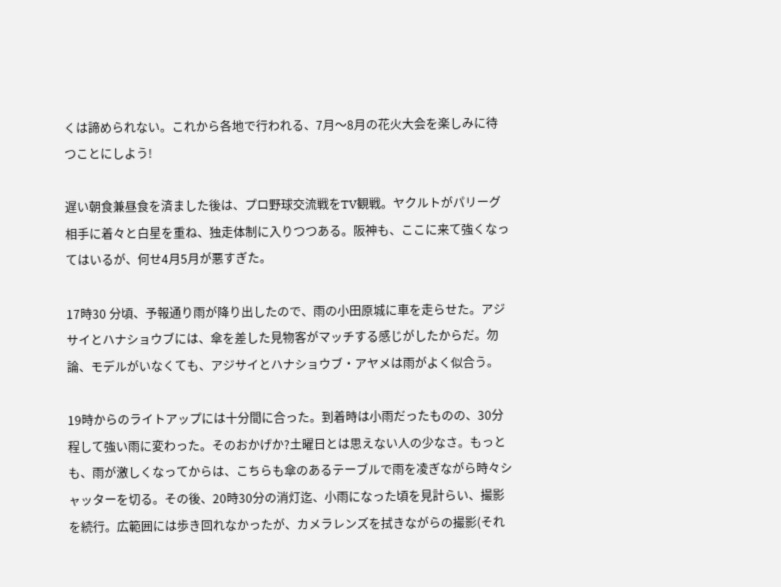くは諦められない。これから各地で行われる、7月〜8月の花火大会を楽しみに待つことにしよう!

遅い朝食兼昼食を済ました後は、プロ野球交流戦をTV観戦。ヤクルトがパリーグ相手に着々と白星を重ね、独走体制に入りつつある。阪神も、ここに来て強くなってはいるが、何せ4月5月が悪すぎた。

17時30 分頃、予報通り雨が降り出したので、雨の小田原城に車を走らせた。アジサイとハナショウブには、傘を差した見物客がマッチする感じがしたからだ。勿論、モデルがいなくても、アジサイとハナショウブ・アヤメは雨がよく似合う。

19時からのライトアップには十分間に合った。到着時は小雨だったものの、30分程して強い雨に変わった。そのおかげか?土曜日とは思えない人の少なさ。もっとも、雨が激しくなってからは、こちらも傘のあるテーブルで雨を凌ぎながら時々シャッターを切る。その後、20時30分の消灯迄、小雨になった頃を見計らい、撮影を続行。広範囲には歩き回れなかったが、カメラレンズを拭きながらの撮影(それ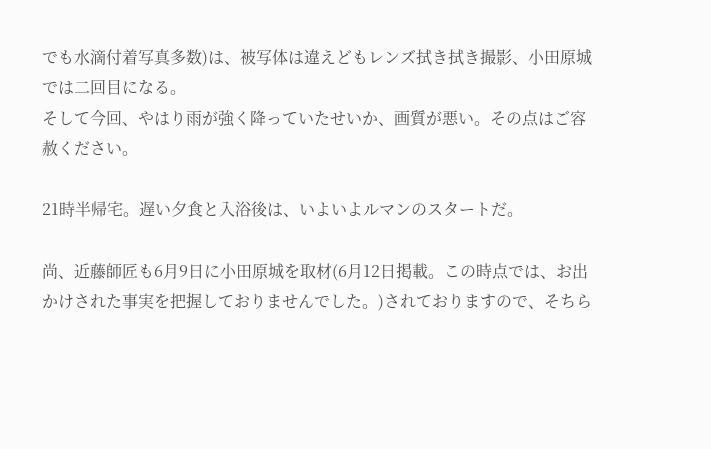でも水滴付着写真多数)は、被写体は違えどもレンズ拭き拭き撮影、小田原城では二回目になる。
そして今回、やはり雨が強く降っていたせいか、画質が悪い。その点はご容赦ください。

21時半帰宅。遅い夕食と入浴後は、いよいよルマンのスタートだ。

尚、近藤師匠も6月9日に小田原城を取材(6月12日掲載。この時点では、お出かけされた事実を把握しておりませんでした。)されておりますので、そちら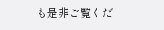も是非ご覧くだ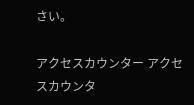さい。

アクセスカウンター アクセスカウンタ